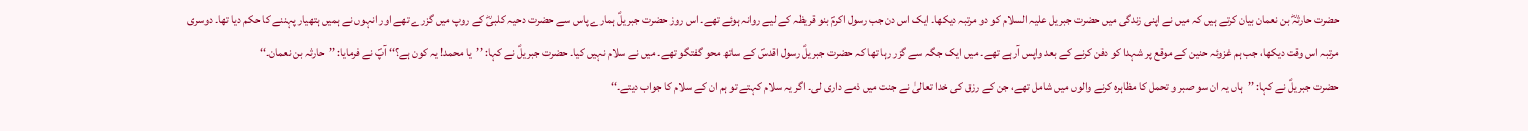حضرت حارثہؓ بن نعمان بیان کرتے ہیں کہ میں نے اپنی زندگی میں حضرت جبریل علیہ السلام کو دو مرتبہ دیکھا۔ ایک اس دن جب رسول اکرمؐ بنو قریظہ کے لیے روانہ ہوئے تھے۔ اس روز حضرت جبریلؑ ہمارے پاس سے حضرت دحیہ کلبیؓ کے روپ میں گزرے تھے اور انہوں نے ہمیں ہتھیار پہننے کا حکم دیا تھا۔ دوسری مرتبہ اس وقت دیکھا، جب ہم غزوئہ حنین کے موقع پر شہدا کو دفن کرنے کے بعد واپس آرہے تھے۔ میں ایک جگہ سے گزر رہا تھا کہ حضرت جبریلؑ رسول اقدسؐ کے ساتھ محو گفتگو تھے۔ میں نے سلام نہیں کیا۔ حضرت جبریلؑ نے کہا: ’’یا محمد! یہ کون ہے؟‘‘ آپؐ نے فرمایا: ’’حارثہ بن نعمان۔‘‘
حضرت جبریلؑ نے کہا: ’’ہاں یہ ان سو صبر و تحمل کا مظاہرہ کرنے والوں میں شامل تھے، جن کے رزق کی خدا تعالیٰ نے جنت میں ذمے داری لی۔ اگر یہ سلام کہتے تو ہم ان کے سلام کا جواب دیتے۔‘‘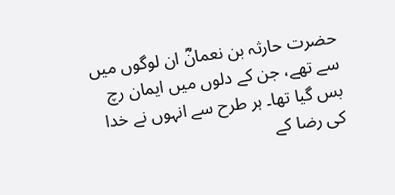حضرت حارثہ بن نعمانؓ ان لوگوں میں سے تھے، جن کے دلوں میں ایمان رچ بس گیا تھا۔ ہر طرح سے انہوں نے خدا کی رضا کے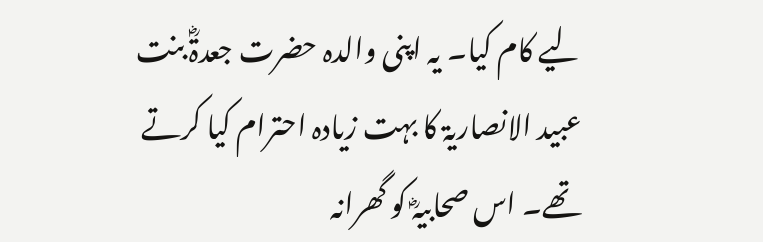لیے کام کیا۔ یہ اپنی والدہ حضرت جعدۃؓ بنت عبید الانصاریۃ کا بہت زیادہ احترام کیا کرتے تھے۔ اس صحابیہؓ کو گھرانہ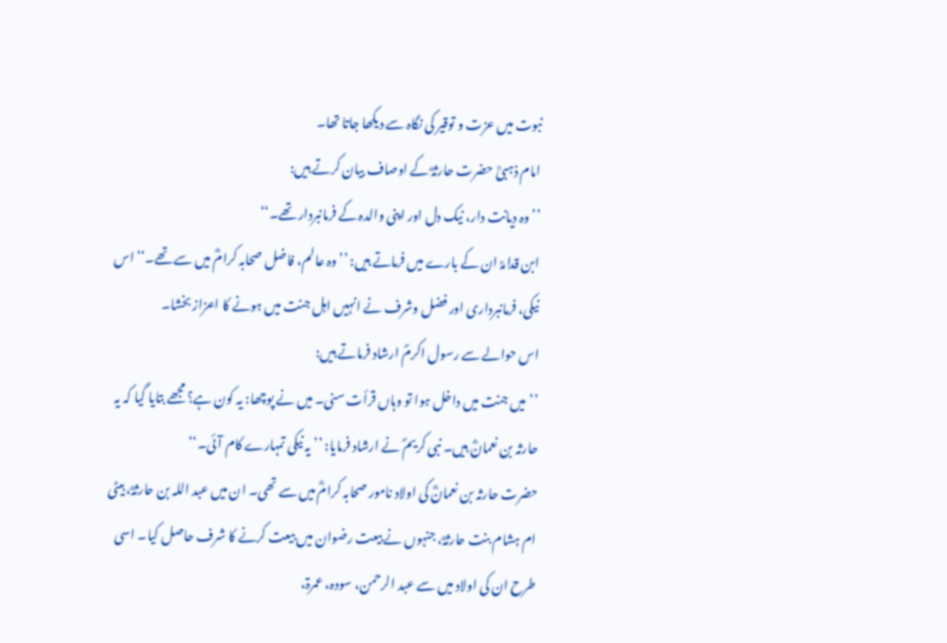نبوت میں عزت و توقیر کی نگاہ سے دیکھا جاتا تھا۔
امام ذہبیؒ حضرت حارثہؓ کے اوصاف بیان کرتے ہیں:
’’وہ دیانت دار، نیک دل اور اپنی والدہ کے فرمانبردار تھے۔‘‘
ابن قدامہؒ ان کے بارے میں فرماتے ہیں: ’’وہ عالم، فاضل صحابہ کرامؓ میں سے تھے۔‘‘ اس نیکی، فرمانبرداری اور فضل وشرف نے انہیں اہل جنت میں ہونے کا اعزاز بخشا۔
اس حوالے سے رسول اکرمؐ ارشاد فرماتے ہیں:
’’میں جنت میں داخل ہوا تو وہاں قرأت سنی۔ میں نے پوچھا: یہ کون ہے؟ مجھے بتایا گیا کہ یہ حارثہ بن نعمانؓ ہیں۔ نبی کریمؐ نے ارشاد فرمایا: ’’یہ نیکی تمہارے کام آئی۔‘‘
حضرت حارثہ بن نعمانؓ کی اولاد نامور صحابہ کرامؓ میں سے تھی۔ ان میں عبد اللہ بن حارثہؓ، بیٹی ام ہشام بنت حارثہؓ، جنہوں نے بیعت رضوان میں بیعت کرنے کا شرف حاصل کیا۔ اسی طرح ان کی اولاد میں سے عبد الرحمن، سودہ، عمرۃ،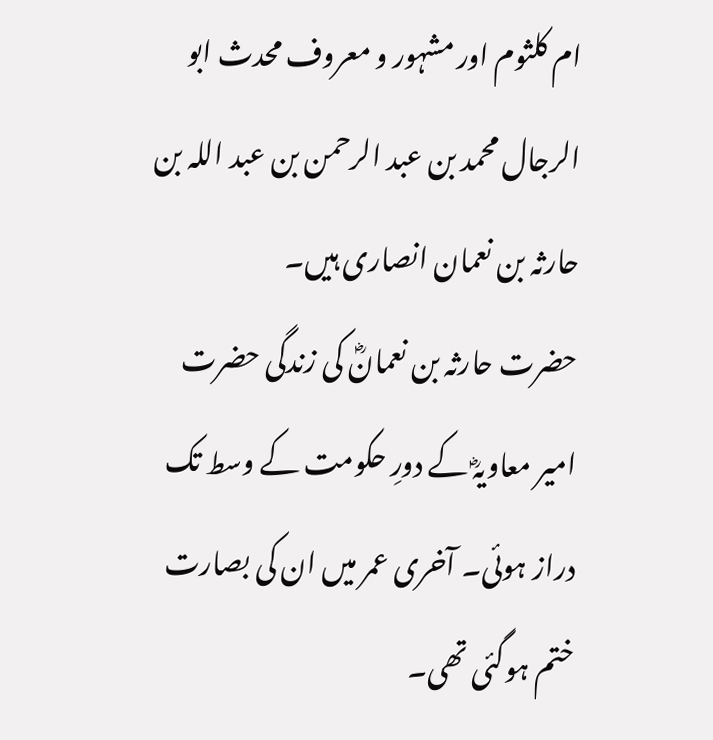ام کلثوم اور مشہور و معروف محدث ابو الرجال محمد بن عبد الرحمن بن عبد اللہ بن حارثہ بن نعمان انصاری ہیں۔
حضرت حارثہ بن نعمانؓ کی زندگی حضرت امیر معاویہؓ کے دورِ حکومت کے وسط تک دراز ہوئی۔ آخری عمر میں ان کی بصارت ختم ہوگئی تھی۔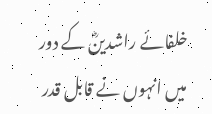خلفائے راشدینؓ کے دور میں انہوں نے قابل قدر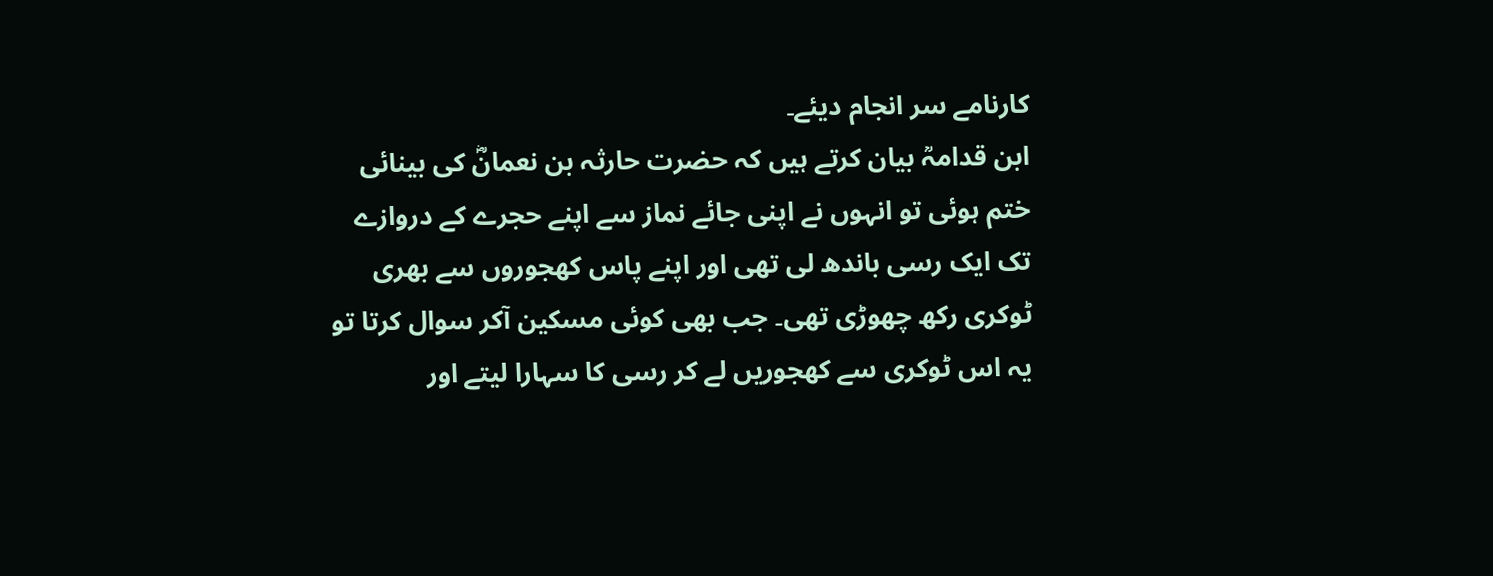کارنامے سر انجام دیئے۔
ابن قدامہؒ بیان کرتے ہیں کہ حضرت حارثہ بن نعمانؓ کی بینائی ختم ہوئی تو انہوں نے اپنی جائے نماز سے اپنے حجرے کے دروازے تک ایک رسی باندھ لی تھی اور اپنے پاس کھجوروں سے بھری ٹوکری رکھ چھوڑی تھی۔ جب بھی کوئی مسکین آکر سوال کرتا تو یہ اس ٹوکری سے کھجوریں لے کر رسی کا سہارا لیتے اور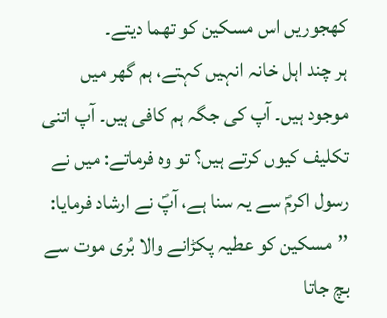کھجوریں اس مسکین کو تھما دیتے۔
ہر چند اہل خانہ انہیں کہتے، ہم گھر میں موجود ہیں۔ آپ کی جگہ ہم کافی ہیں۔ آپ اتنی تکلیف کیوں کرتے ہیں؟ تو وہ فرماتے: میں نے رسول اکرمؐ سے یہ سنا ہے، آپؐ نے ارشاد فرمایا: ’’مسکین کو عطیہ پکڑانے والا بُری موت سے بچ جاتا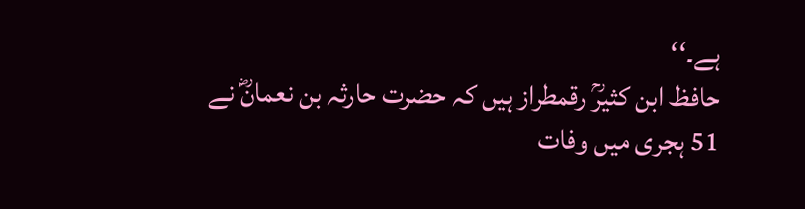ہے۔‘‘
حافظ ابن کثیرؒ رقمطراز ہیں کہ حضرت حارثہ بن نعمانؓ نے 51 ہجری میں وفات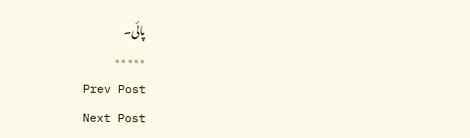پائی۔
٭٭٭٭٭
Prev Post
Next Post